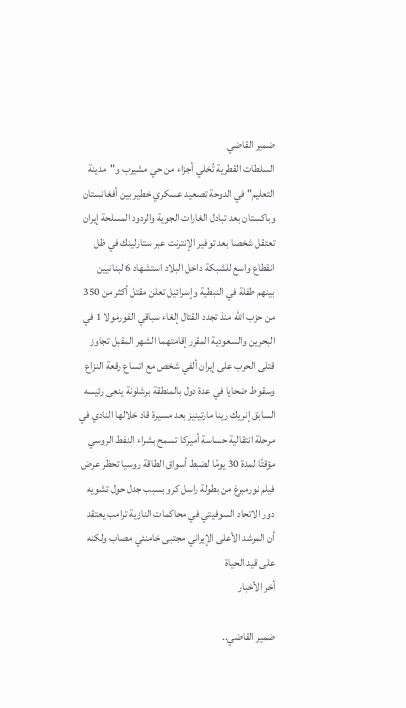ضمير القاضي
السلطات القطرية تُخلي أجزاء من حي مشيرب و"مدينة التعليم" في الدوحة تصعيد عسكري خطير بين أفغانستان وباكستان بعد تبادل الغارات الجوية والردود المسلحة إيران تعتقل شخصا بعد توفير الإنترنت عبر ستارلينك في ظل انقطاع واسع للشبكة داخل البلاد استشهاد 6 لبنانيين بينهم طفلة في النبطية وإسرائيل تعلن مقتل أكثر من 350 من حزب الله منذ تجدد القتال إلغاء سباقي الفورمولا 1 في البحرين والسعودية المقرر إقامتهما الشهر المقبل تجاوز قتلى الحرب على إيران ألفي شخص مع اتساع رقعة النزاع وسقوط ضحايا في عدة دول بالمنطقة برشلونة ينعى رئيسه السابق إنريك رينا مارتينيز بعد مسيرة قاد خلالها النادي في مرحلة انتقالية حساسة أميركا تسمح بشراء النفط الروسي مؤقتًا لمدة 30 يومًا لضبط أسواق الطاقة روسيا تحظر عرض فيلم نورمبرغ من بطولة راسل كرو بسبب جدل حول تشويه دور الاتحاد السوفيتي في محاكمات النازية ترامب يعتقد أن المرشد الأعلى الإيراني مجتبى خامنئي مصاب ولكنه على قيد الحياة
أخر الأخبار

ضمير القاضي..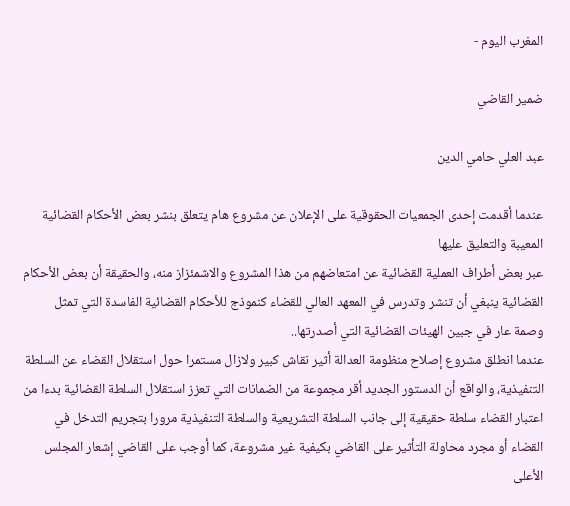المغرب اليوم -

ضمير القاضي

عبد العلي حامي الدين

عندما أقدمت إحدى الجمعيات الحقوقية على الإعلان عن مشروع هام يتعلق بنشر بعض الأحكام القضائية المعيبة والتعليق عليها
عبر بعض أطراف العملية القضائية عن امتعاضهم من هذا المشروع والاشمئزاز منه، والحقيقة أن بعض الأحكام القضائية ينبغي أن تنشر وتدرس في المعهد العالي للقضاء كنموذج للأحكام القضائية الفاسدة التي تمثل وصمة عار في جبين الهيئات القضائية التي أصدرتها..
عندما انطلق مشروع إصلاح منظومة العدالة أثير نقاش كبير ولازال مستمرا حول استقلال القضاء عن السلطة التنفيذية، والواقع أن الدستور الجديد أقر مجموعة من الضمانات التي تعزز استقلال السلطة القضائية بدءا من اعتبار القضاء سلطة حقيقية إلى جانب السلطة التشريعية والسلطة التنفيذية مرورا بتجريم التدخل في القضاء أو مجرد محاولة التأثير على القاضي بكيفية غير مشروعة، كما أوجب على القاضي إشعار المجلس الأعلى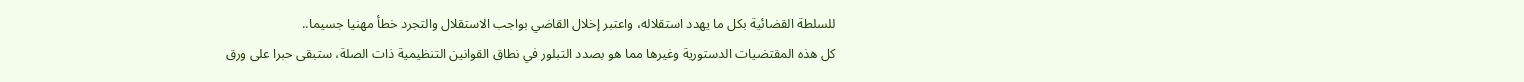للسلطة القضائية بكل ما يهدد استقلاله، واعتبر إخلال القاضي بواجب الاستقلال والتجرد خطأ مهنيا جسيما..
كل هذه المقتضيات الدستورية وغيرها مما هو بصدد التبلور في نطاق القوانين التنظيمية ذات الصلة، ستبقى حبرا على ورق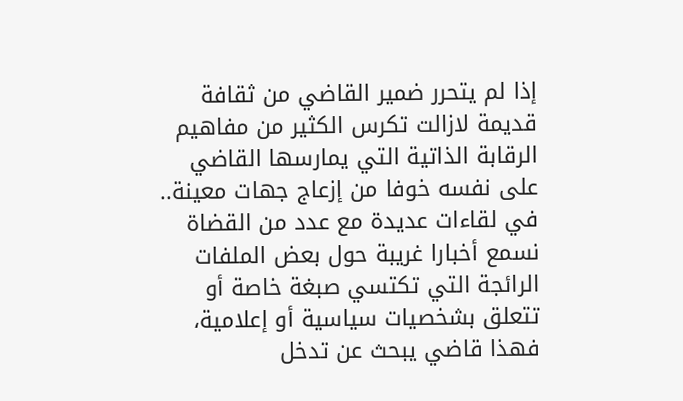إذا لم يتحرر ضمير القاضي من ثقافة قديمة لازالت تكرس الكثير من مفاهيم الرقابة الذاتية التي يمارسها القاضي على نفسه خوفا من إزعاج جهات معينة..
في لقاءات عديدة مع عدد من القضاة نسمع أخبارا غريبة حول بعض الملفات الرائجة التي تكتسي صبغة خاصة أو تتعلق بشخصيات سياسية أو إعلامية، فهذا قاضي يبحث عن تدخل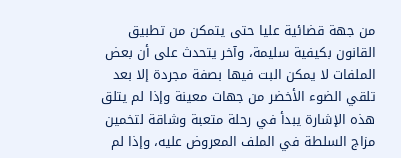من جهة قضائية عليا حتى يتمكن من تطبيق القانون بكيفية سليمة، وآخر يتحدث على أن بعض الملفات لا يمكن البت فيها بصفة مجردة إلا بعد تلقي الضوء الأخضر من جهات معينة وإذا لم يتلق هذه الإشارة يبدأ في رحلة متعبة وشاقة لتخمين مزاج السلطة في الملف المعروض عليه، وإذا لم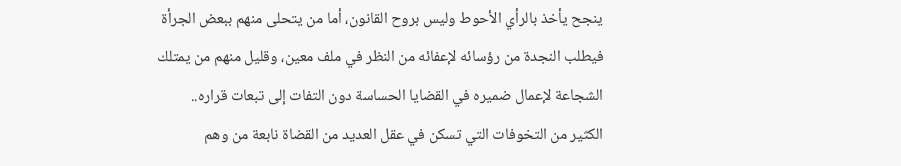ينجح يأخذ بالرأي الأحوط وليس بروح القانون، أما من يتحلى منهم ببعض الجرأة فيطلب النجدة من رؤسائه لإعفائه من النظر في ملف معين، وقليل منهم من يمتلك الشجاعة لإعمال ضميره في القضايا الحساسة دون التفات إلى تبعات قراره..
الكثير من التخوفات التي تسكن في عقل العديد من القضاة نابعة من وهم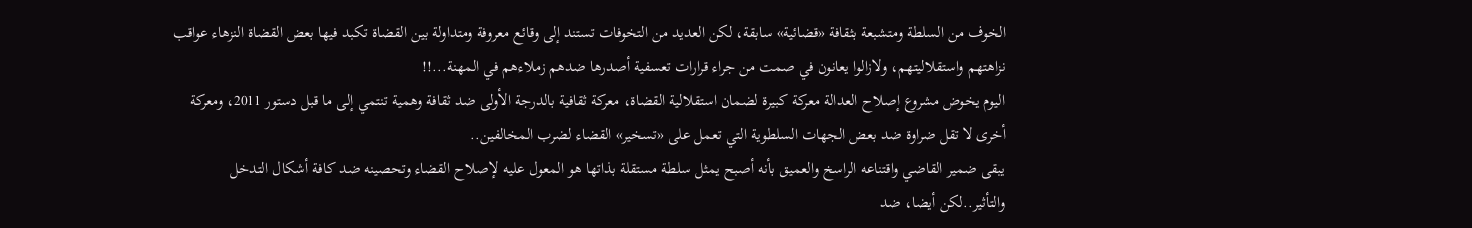الخوف من السلطة ومتشبعة بثقافة «قضائية» سابقة، لكن العديد من التخوفات تستند إلى وقائع معروفة ومتداولة بين القضاة تكبد فيها بعض القضاة النزهاء عواقب نزاهتهم واستقلاليتهم، ولازالوا يعانون في صمت من جراء قرارات تعسفية أصدرها ضدهم زملاءهم في المهنة...!!
اليوم يخوض مشروع إصلاح العدالة معركة كبيرة لضمان استقلالية القضاة، معركة ثقافية بالدرجة الأولى ضد ثقافة وهمية تنتمي إلى ما قبل دستور 2011، ومعركة أخرى لا تقل ضراوة ضد بعض الجهات السلطوية التي تعمل على «تسخير» القضاء لضرب المخالفين..
يبقى ضمير القاضي واقتناعه الراسخ والعميق بأنه أصبح يمثل سلطة مستقلة بذاتها هو المعول عليه لإصلاح القضاء وتحصينه ضد كافة أشكال التدخل والتأثير..لكن أيضا، ضد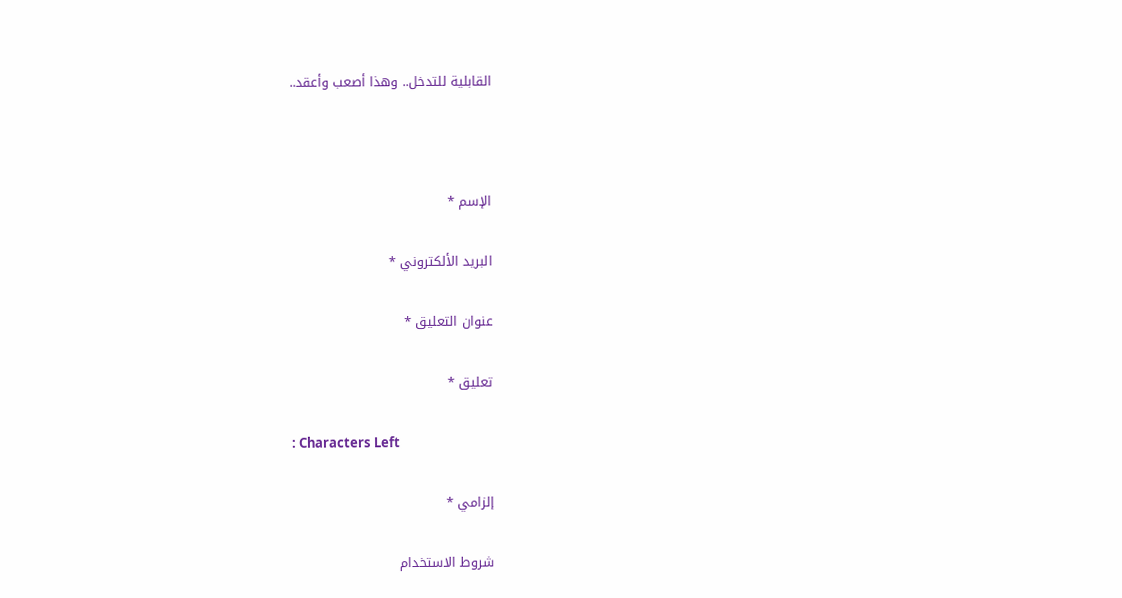القابلية للتدخل.. وهذا أصعب وأعقد..



الإسم *

البريد الألكتروني *

عنوان التعليق *

تعليق *

: Characters Left

إلزامي *

شروط الاستخدام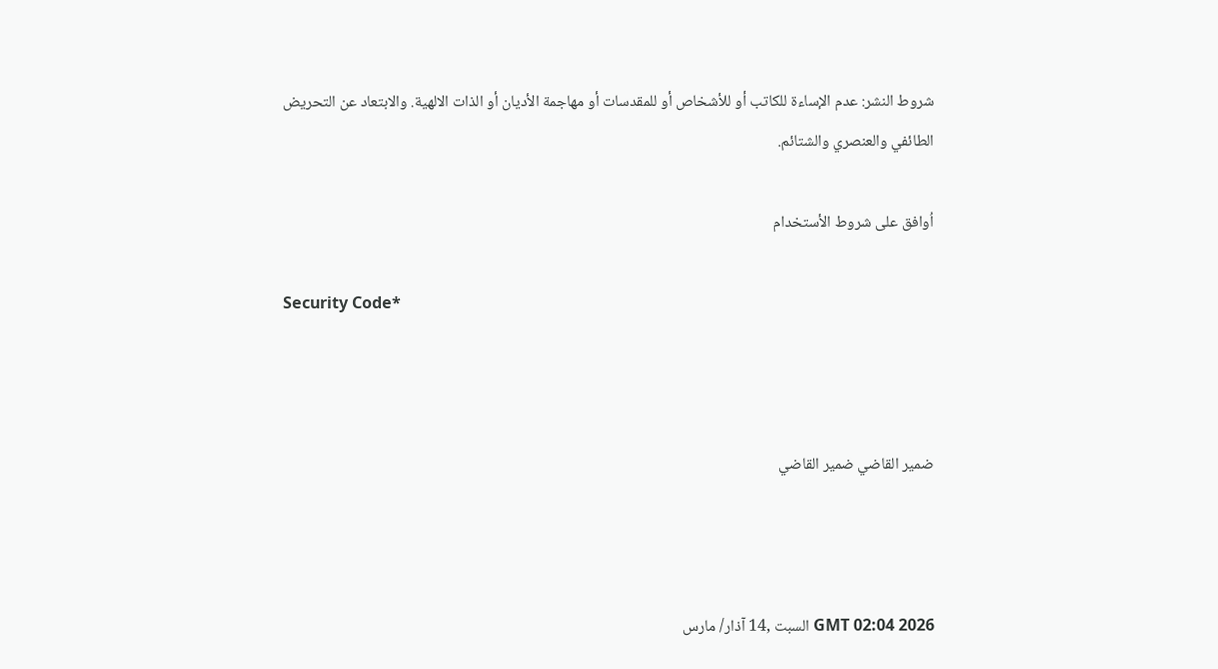شروط النشر: عدم الإساءة للكاتب أو للأشخاص أو للمقدسات أو مهاجمة الأديان أو الذات الالهية. والابتعاد عن التحريض الطائفي والعنصري والشتائم.

اُوافق على شروط الأستخدام

Security Code*



ضمير القاضي ضمير القاضي



GMT 02:04 2026 السبت ,14 آذار/ مارس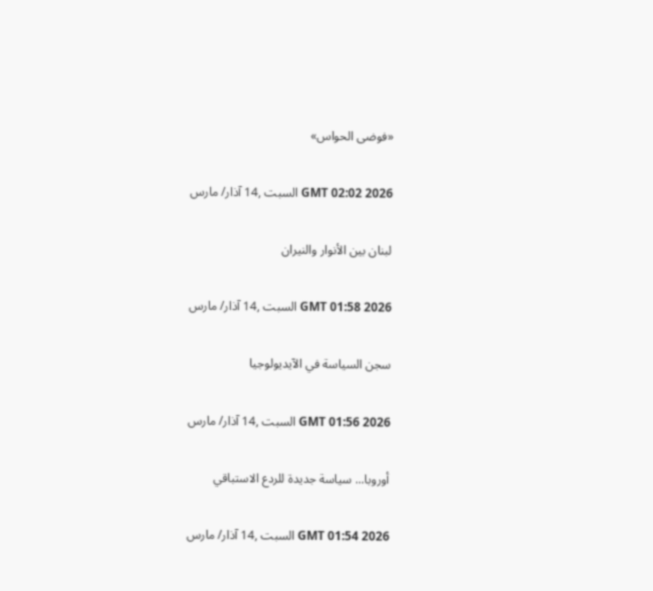«فوضى الحواس»

GMT 02:02 2026 السبت ,14 آذار/ مارس

لبنان بين الأنوار والنيران

GMT 01:58 2026 السبت ,14 آذار/ مارس

سجن السياسة في الآيديولوجيا

GMT 01:56 2026 السبت ,14 آذار/ مارس

أوروبا... سياسة جديدة للردع الاستباقي

GMT 01:54 2026 السبت ,14 آذار/ مارس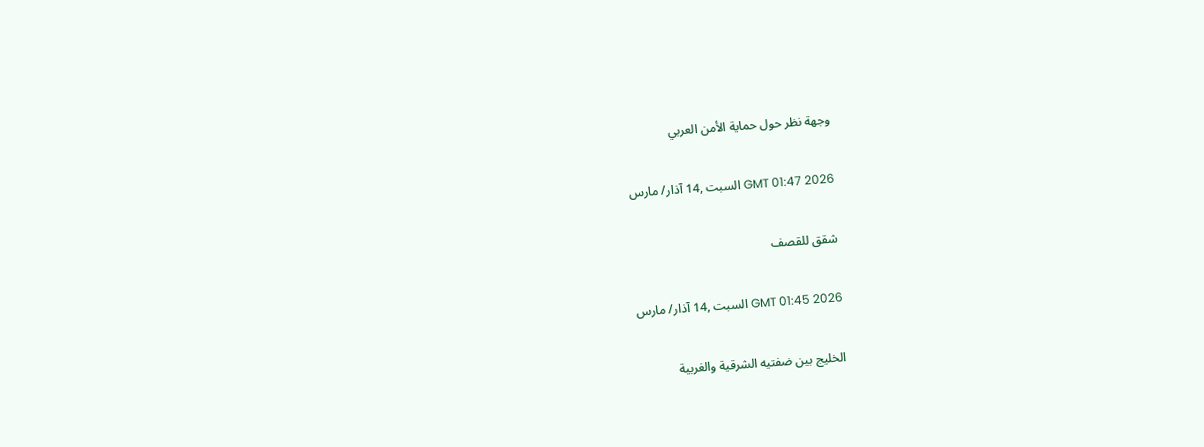وجهة نظر حول حماية الأمن العربي

GMT 01:47 2026 السبت ,14 آذار/ مارس

شقق للقصف

GMT 01:45 2026 السبت ,14 آذار/ مارس

الخليج بين ضفتيه الشرقية والغربية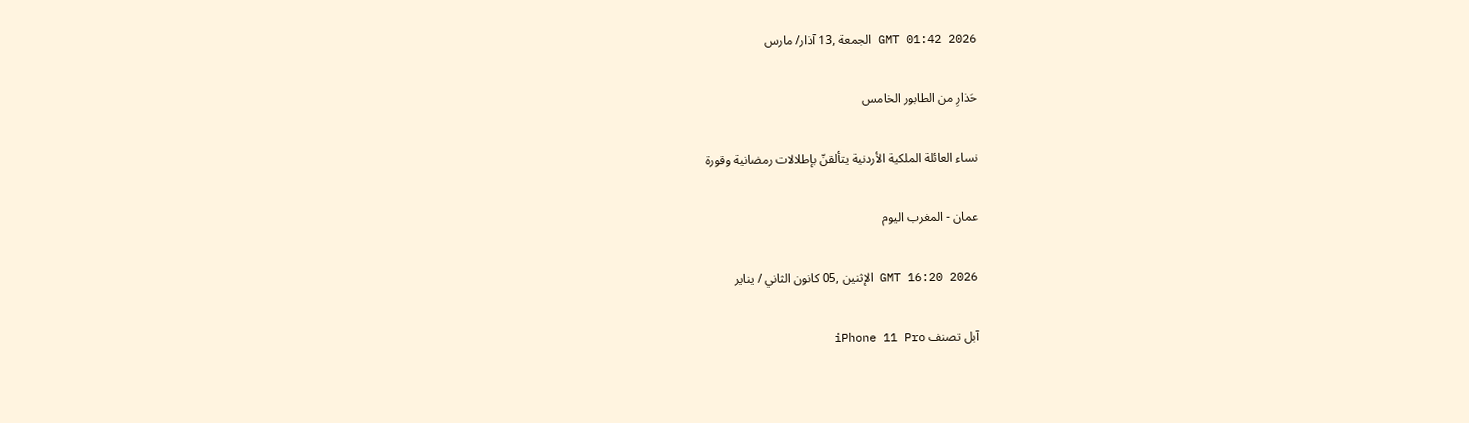GMT 01:42 2026 الجمعة ,13 آذار/ مارس

حَذارِ من الطابور الخامس

نساء العائلة الملكية الأردنية يتألقنّ بإطلالات رمضانية وقورة

عمان - المغرب اليوم

GMT 16:20 2026 الإثنين ,05 كانون الثاني / يناير

آبل تصنف iPhone 11 Pro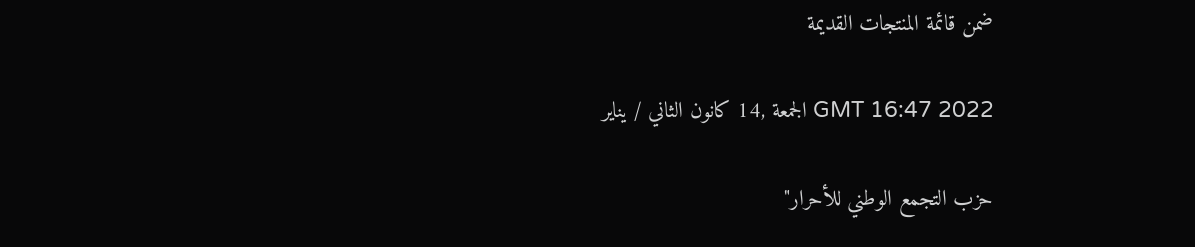ضمن قائمة المنتجات القديمة

GMT 16:47 2022 الجمعة ,14 كانون الثاني / يناير

حزب التجمع الوطني للأحرار"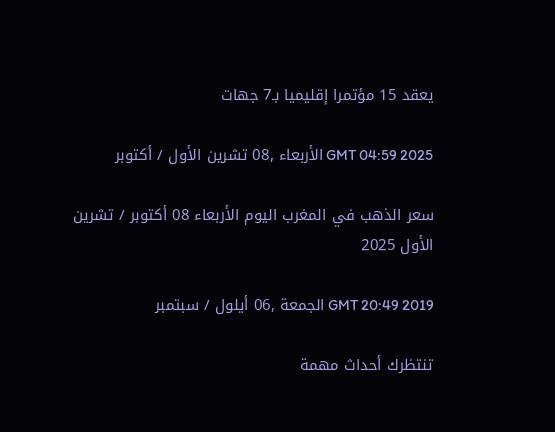يعقد 15 مؤتمرا إقليميا بـ7 جهات

GMT 04:59 2025 الأربعاء ,08 تشرين الأول / أكتوبر

سعر الذهب في المغرب اليوم الأربعاء 08 أكتوبر / تشرين الأول 2025

GMT 20:49 2019 الجمعة ,06 أيلول / سبتمبر

تنتظرك أحداث مهمة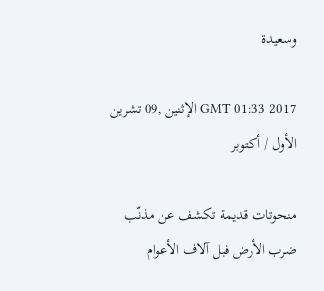وسعيدة

GMT 01:33 2017 الإثنين ,09 تشرين الأول / أكتوبر

منحوتات قديمة تكشف عن مذنّب ضرب الأرض فبل آلاف الأعوام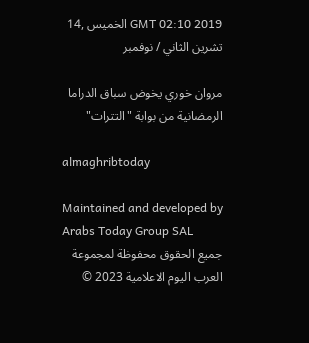GMT 02:10 2019 الخميس ,14 تشرين الثاني / نوفمبر

مروان خوري يخوض سباق الدراما الرمضانية من بوابة "التترات"

almaghribtoday

Maintained and developed by Arabs Today Group SAL
جميع الحقوق محفوظة لمجموعة العرب اليوم الاعلامية 2023 ©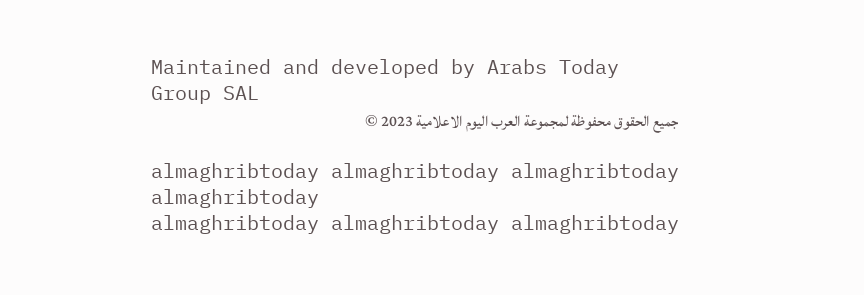Maintained and developed by Arabs Today Group SAL
جميع الحقوق محفوظة لمجموعة العرب اليوم الاعلامية 2023 ©

almaghribtoday almaghribtoday almaghribtoday almaghribtoday
almaghribtoday almaghribtoday almaghribtoday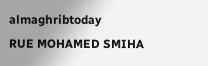almaghribtoday
RUE MOHAMED SMIHA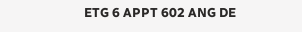ETG 6 APPT 602 ANG DE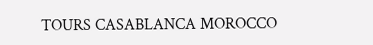TOURS CASABLANCA MOROCCO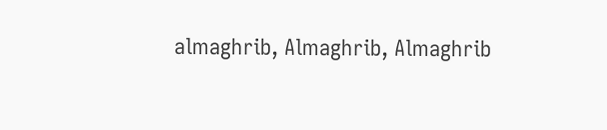almaghrib, Almaghrib, Almaghrib